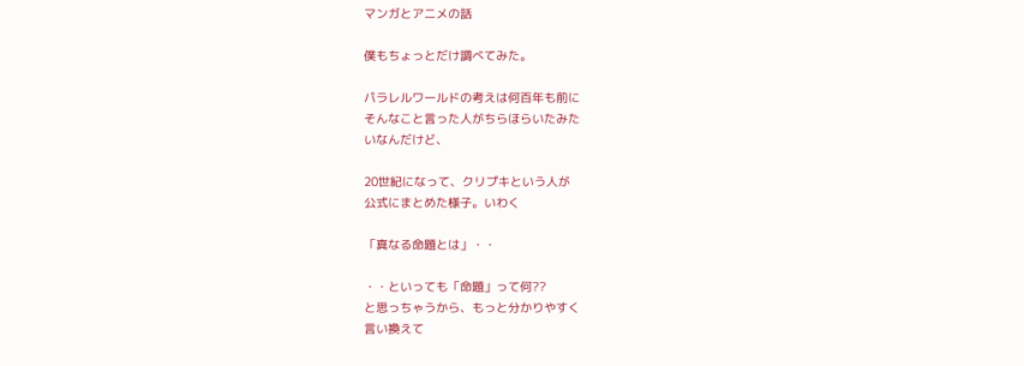マンガとアニメの話

僕もちょっとだけ調べてみた。

パラレルワールドの考えは何百年も前に
そんなこと言った人がちらほらいたみた
いなんだけど、

20世紀になって、クリプキという人が
公式にまとめた様子。いわく

「真なる命題とは」・・

・・といっても「命題」って何??
と思っちゃうから、もっと分かりやすく
言い換えて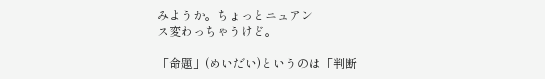みようか。ちょっとニュアン
ス変わっちゃうけど。

「命題」(めいだい)というのは「判断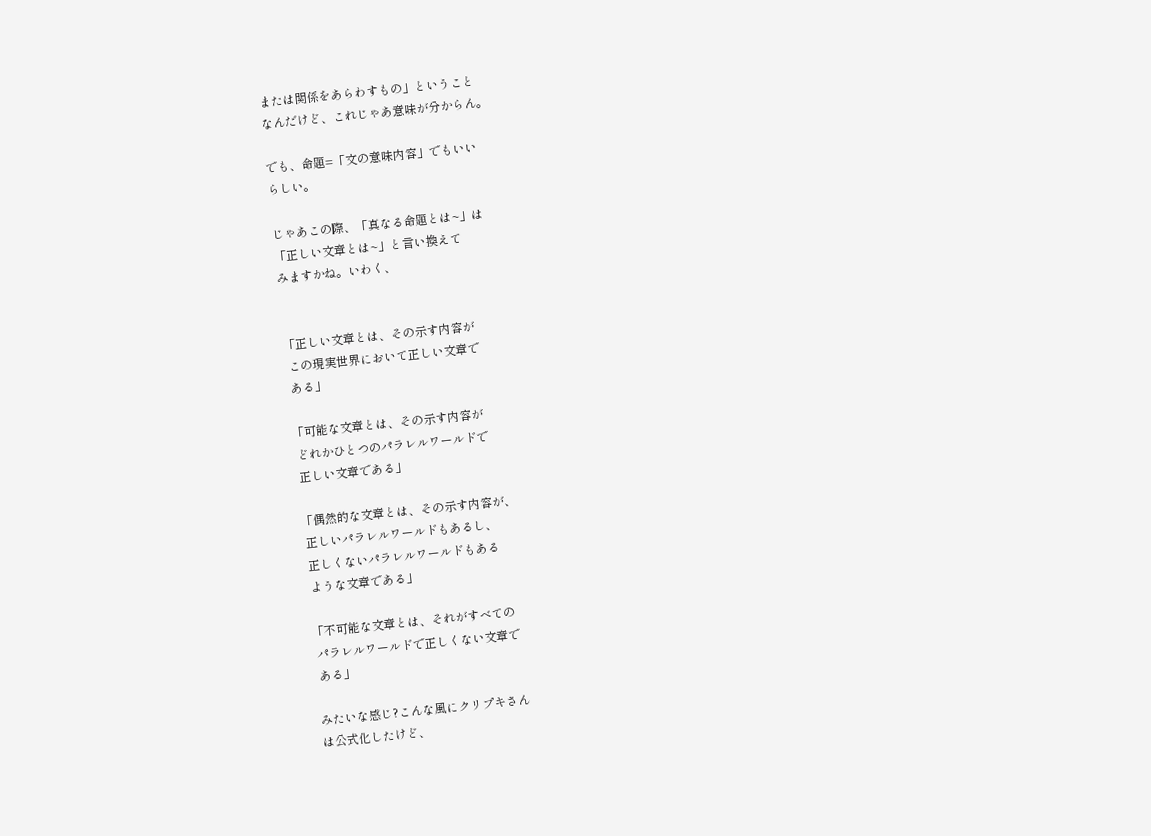または関係をあらわすもの」ということ
なんだけど、これじゃあ意味が分からん。

でも、命題=「文の意味内容」でもいい
らしい。

じゃあこの際、「真なる命題とは~」は
「正しい文章とは~」と言い換えて
みますかね。いわく、


「正しい文章とは、その示す内容が
 この現実世界において正しい文章で
 ある」

「可能な文章とは、その示す内容が
 どれかひとつのパラレルワールドで
 正しい文章である」

「偶然的な文章とは、その示す内容が、
 正しいパラレルワールドもあるし、
 正しくないパラレルワールドもある
 ような文章である」

「不可能な文章とは、それがすべての
 パラレルワールドで正しくない文章で
 ある」

みたいな感じ?こんな風にクリプキさん
は公式化したけど、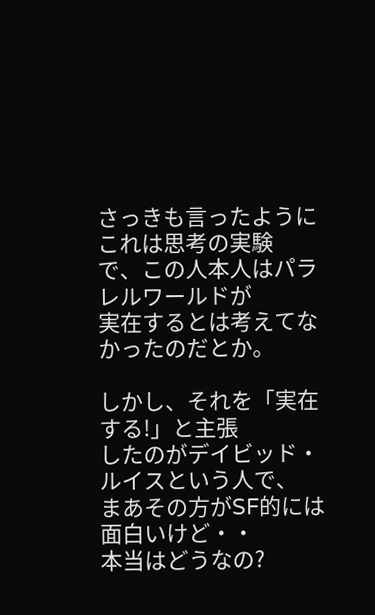さっきも言ったようにこれは思考の実験
で、この人本人はパラレルワールドが
実在するとは考えてなかったのだとか。

しかし、それを「実在する!」と主張
したのがデイビッド・ルイスという人で、
まあその方がSF的には面白いけど・・
本当はどうなの?